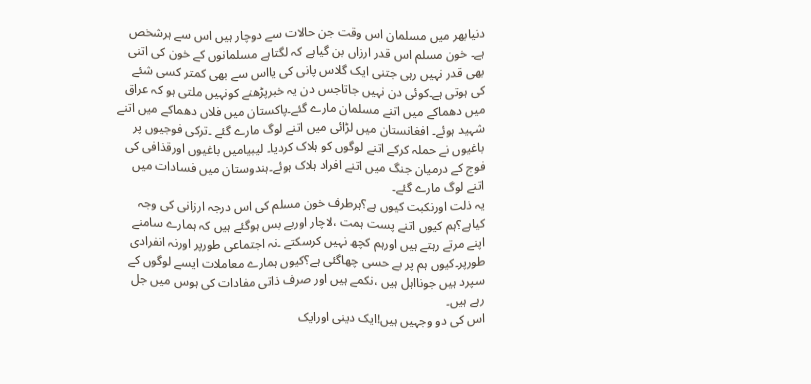دنیابھر میں مسلمان اس وقت جن حالات سے دوچار ہیں اس سے ہرشخص ہے۔ خون مسلم اس قدر ارزاں بن گیاہے کہ لگتاہے مسلمانوں کے خون کی اتنی بھی قدر نہیں رہی جتنی ایک گلاس پانی کی یااس سے بھی کمتر کسی شئے کی ہوتی ہے۔کوئی دن نہیں جاتاجس دن یہ خبرپڑھنے کونہیں ملتی ہو کہ عراق میں دھماکے میں اتنے مسلمان مارے گئے۔پاکستان میں فلاں دھماکے میں اتنے شہید ہوئے۔ افغانستان میں لڑائی میں اتنے لوگ مارے گئے ۔ترکی فوجیوں پر باغیوں نے حملہ کرکے اتنے لوگوں کو ہلاک کردیا۔ لیبیامیں باغیوں اورقذافی کی فوج کے درمیان جنگ میں اتنے افراد ہلاک ہوئے۔ہندوستان میں فسادات میں اتنے لوگ مارے گئے۔
یہ ذلت اورنکبت کیوں ہے؟ہرطرف خون مسلم کی اس درجہ ارزانی کی وجہ کیاہے؟ہم کیوں اتنے پست ہمت ،لاچار اوربے بس ہوگئے ہیں کہ ہمارے سامنے اپنے مرتے رہتے ہیں اورہم کچھ نہیں کرسکتے ۔نہ اجتماعی طورپر اورنہ انفرادی طورپر۔کیوں ہم پر بے حسی چھاگئی ہے؟کیوں ہمارے معاملات ایسے لوگوں کے سپرد ہیں جونااہل ہیں ،نکمے ہیں اور صرف ذاتی مفادات کی ہوس میں جل رہے ہیں۔
اس کی دو وجہیں ہیں!ایک دینی اورایک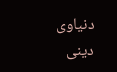دنیاوی
دینی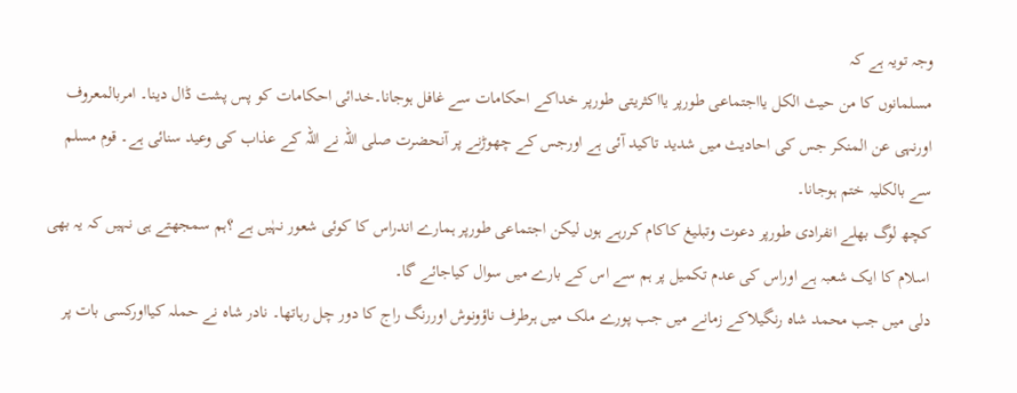وجہ تویہ ہے کہ
مسلمانوں کا من حیث الکل یااجتماعی طورپر یااکثریتی طورپر خداکے احکامات سے غافل ہوجانا۔خدائی احکامات کو پس پشت ڈال دینا۔ امربالمعروف اورنہی عن المنکر جس کی احادیث میں شدید تاکید آئی ہے اورجس کے چھوڑنے پر آنحضرت صلی اللہ نے اللہ کے عذاب کی وعید سنائی ہے۔ قوم مسلم سے بالکلیہ ختم ہوجانا۔
کچھ لوگ بھلے انفرادی طورپر دعوت وتبلیغ کاکام کررہے ہوں لیکن اجتماعی طورپر ہمارے اندراس کا کوئی شعور نہٰیں ہے ؟ہم سمجھتے ہی نہیں کہ یہ بھی اسلام کا ایک شعبہ ہے اوراس کی عدم تکمیل پر ہم سے اس کے بارے میں سوال کیاجائے گا۔
دلی میں جب محمد شاہ رنگیلاکے زمانے میں جب پورے ملک میں ہرطرف ناؤونوش اوررنگ راج کا دور چل رہاتھا۔ نادر شاہ نے حملہ کیااورکسی بات پر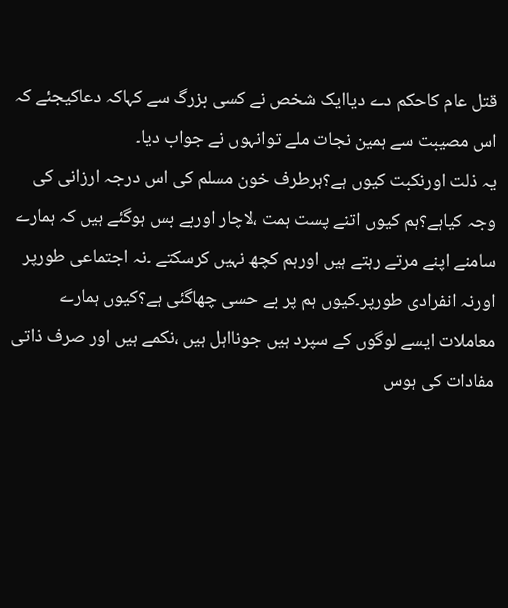قتل عام کاحکم دے دیاایک شخص نے کسی بزرگ سے کہاکہ دعاکیجئے کہ اس مصیبت سے ہمین نجات ملے توانہوں نے جواب دیا۔
یہ ذلت اورنکبت کیوں ہے؟ہرطرف خون مسلم کی اس درجہ ارزانی کی وجہ کیاہے؟ہم کیوں اتنے پست ہمت ،لاچار اوربے بس ہوگئے ہیں کہ ہمارے سامنے اپنے مرتے رہتے ہیں اورہم کچھ نہیں کرسکتے ۔نہ اجتماعی طورپر اورنہ انفرادی طورپر۔کیوں ہم پر بے حسی چھاگئی ہے؟کیوں ہمارے معاملات ایسے لوگوں کے سپرد ہیں جونااہل ہیں ،نکمے ہیں اور صرف ذاتی مفادات کی ہوس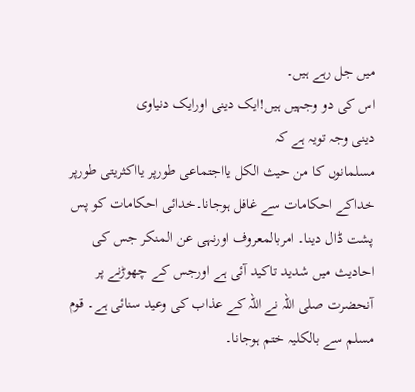میں جل رہے ہیں۔
اس کی دو وجہیں ہیں!ایک دینی اورایک دنیاوی
دینی وجہ تویہ ہے کہ
مسلمانوں کا من حیث الکل یااجتماعی طورپر یااکثریتی طورپر خداکے احکامات سے غافل ہوجانا۔خدائی احکامات کو پس پشت ڈال دینا۔ امربالمعروف اورنہی عن المنکر جس کی احادیث میں شدید تاکید آئی ہے اورجس کے چھوڑنے پر آنحضرت صلی اللہ نے اللہ کے عذاب کی وعید سنائی ہے۔ قوم مسلم سے بالکلیہ ختم ہوجانا۔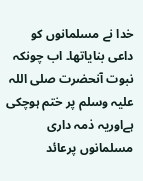خدا نے مسلمانوں کو داعی بنایاتھا۔ اب چونکہ نبوت آنحضرت صلی اللہ علیہ وسلم پر ختم ہوچکی ہےاوریہ ذمہ داری مسلمانوں پرعائد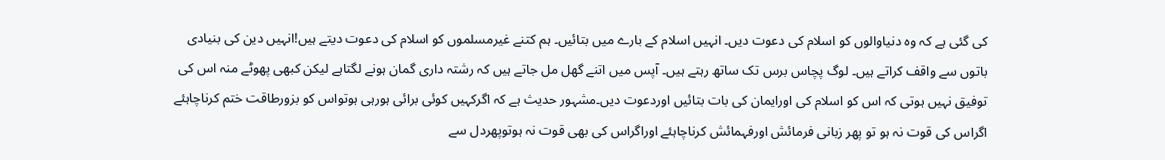کی گئی ہے کہ وہ دنیاوالوں کو اسلام کی دعوت دیں۔ انہیں اسلام کے بارے میں بتائیں۔ ہم کتنے غیرمسلموں کو اسلام کی دعوت دیتے ہیں!انہیں دین کی بنیادی باتوں سے واقف کراتے ہیں۔ لوگ پچاس برس تک ساتھ رہتے ہیں۔ آپس میں اتنے گھل مل جاتے ہیں کہ رشتہ داری گمان ہونے لگتاہے لیکن کبھی پھوٹے منہ اس کی توفیق نہیں ہوتی کہ اس کو اسلام کی اورایمان کی بات بتائیں اوردعوت دیں۔مشہور حدیث ہے کہ اگرکہیں کوئی برائی ہورہی ہوتواس کو بزورطاقت ختم کرناچاہئے اگراس کی قوت نہ ہو تو پھر زبانی فرمائش اورفہمائش کرناچاہئے اوراگراس کی بھی قوت نہ ہوتوپھردل سے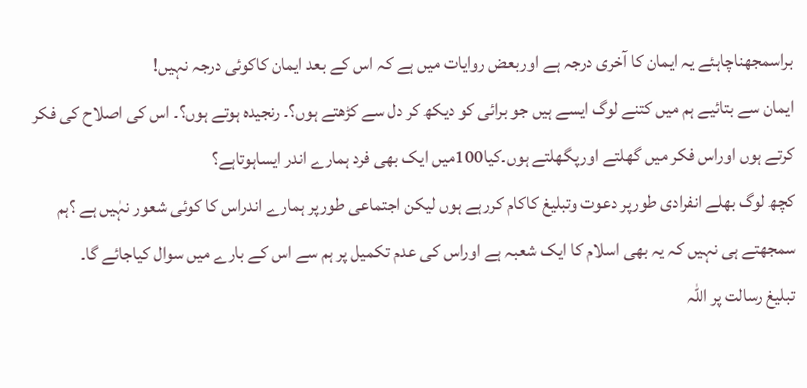براسمجھناچاہئے یہ ایمان کا آخری درجہ ہے اوربعض روایات میں ہے کہ اس کے بعد ایمان کاکوئی درجہ نہیں!
ایمان سے بتائیے ہم میں کتنے لوگ ایسے ہیں جو برائی کو دیکھ کر دل سے کڑھتے ہوں؟۔ رنجیدہ ہوتے ہوں؟۔ اس کی اصلاح کی فکر کرتے ہوں اوراس فکر میں گھلتے اورپگھلتے ہوں۔کیا100میں ایک بھی فرد ہمارے اندر ایساہوتاہے؟
کچھ لوگ بھلے انفرادی طورپر دعوت وتبلیغ کاکام کررہے ہوں لیکن اجتماعی طورپر ہمارے اندراس کا کوئی شعور نہٰیں ہے ؟ہم سمجھتے ہی نہیں کہ یہ بھی اسلام کا ایک شعبہ ہے اوراس کی عدم تکمیل پر ہم سے اس کے بارے میں سوال کیاجائے گا۔
تبلیغ رسالت پر اللہ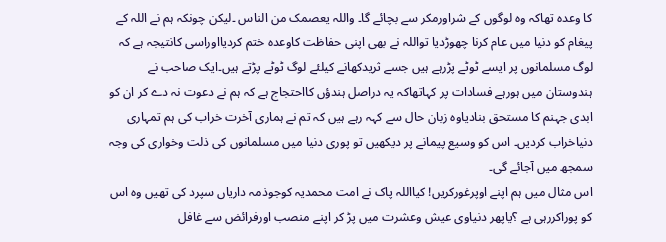کا وعدہ تھاکہ وہ لوگوں کے شراورمکر سے بچائے گا۔ واللہ یعصمک من الناس ۔لیکن چونکہ ہم نے اللہ کے پیغام کو دنیا میں عام کرنا چھوڑدیا تواللہ نے بھی اپنی حفاظت کاوعدہ ختم کردیااوراسی کانتیجہ ہے کہ لوگ مسلمانوں پر ایسے ٹوٹے پڑرہے ہیں جسے ثریدکھانے کیلئے لوگ ٹوٹے پڑتے ہیں۔ایک صاحب نے ہندوستان میں ہورہے فسادات پر کہاتھاکہ یہ دراصل ہندؤں کااحتجاج ہے کہ ہم نے دعوت نہ دے کر ان کو ابدی جہنم کا مستحق بنادیاوہ زبان حال سے کہہ رہے ہیں کہ تم نے ہماری آخرت خراب کی ہم تمہاری دنیاخراب کردیں۔ اس کو وسیع پیمانے پر دیکھیں تو پوری دنیا میں مسلمانوں کی ذلت وخواری کی وجہ سمجھ میں آجائے گی۔
اس مثال میں ہم اپنے اوپرغورکریں! کیااللہ پاک نے امت محمدیہ کوجوذمہ داریاں سپرد کی تھیں وہ اس کو پوراکررہی ہے ؟یاپھر دنیاوی عیش وعشرت میں پڑ کر اپنے منصب اورفرائض سے غافل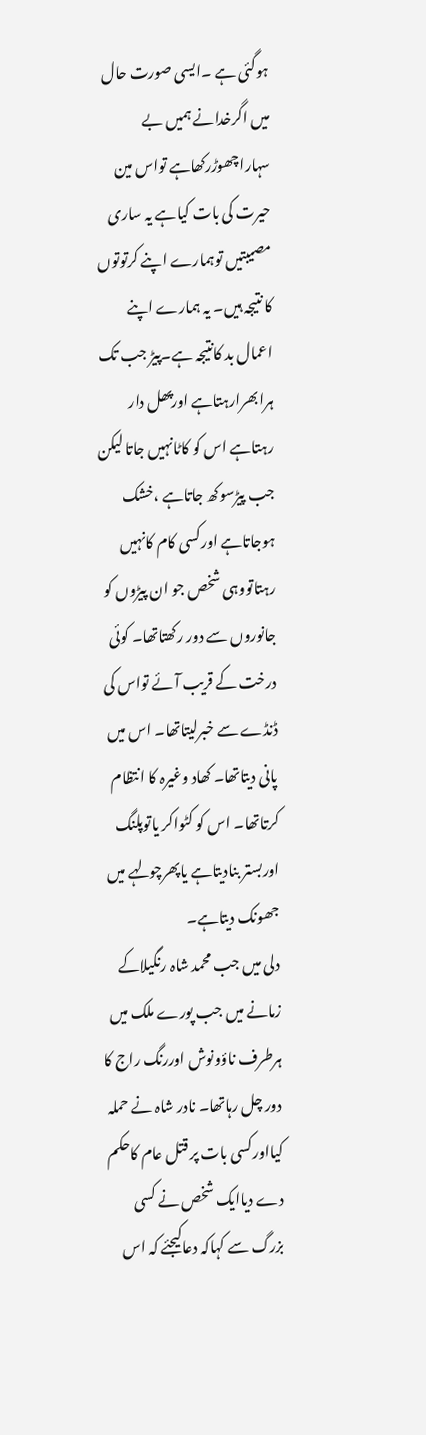ہوگئی ہے ۔ایسی صورت حال میں اگرخدانے ہمیں بے سہاراچھوڑرکھاہے تواس مین حیرت کی بات کیاہے یہ ساری مصیبتیں توہمارے اپنے کرتوتوں کا نتیجہ ہیں۔ یہ ہمارے اپنے اعمال بد کانتیجہ ہے۔پیڑ جب تک ہرابھرارہتاہے اورپھل دار رہتاہے اس کو کاٹانہیں جاتا لیکن جب پیڑسوکھ جاتاہے ،خشک ہوجاتاہے اورکسی کام کانہیں رہتاتووہی شخص جو ان پیڑوں کو جانوروں سے دور رکھتاتھا۔ کوئی درخت کے قریب آئے تواس کی ڈنڈے سے خبرلیتاتھا۔ اس میں پانی دیتاتھا۔ کھاد وغیرہ کا انتظام کرتاتھا۔ اس کو کٹواکر یاتوپلنگ اوربستر بنادیتاہے یاپھرچولہے میں جھونک دیتاہے۔
دلی میں جب محمد شاہ رنگیلاکے زمانے میں جب پورے ملک میں ہرطرف ناؤونوش اوررنگ راج کا دور چل رہاتھا۔ نادر شاہ نے حملہ کیااورکسی بات پر قتل عام کاحکم دے دیاایک شخص نے کسی بزرگ سے کہاکہ دعاکیجئے کہ اس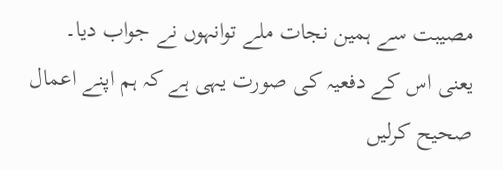مصیبت سے ہمین نجات ملے توانہوں نے جواب دیا۔
یعنی اس کے دفعیہ کی صورت یہی ہے کہ ہم اپنے اعمال صحیح کرلیں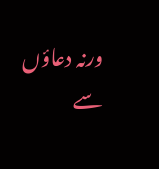ورنہ دعاؤں سے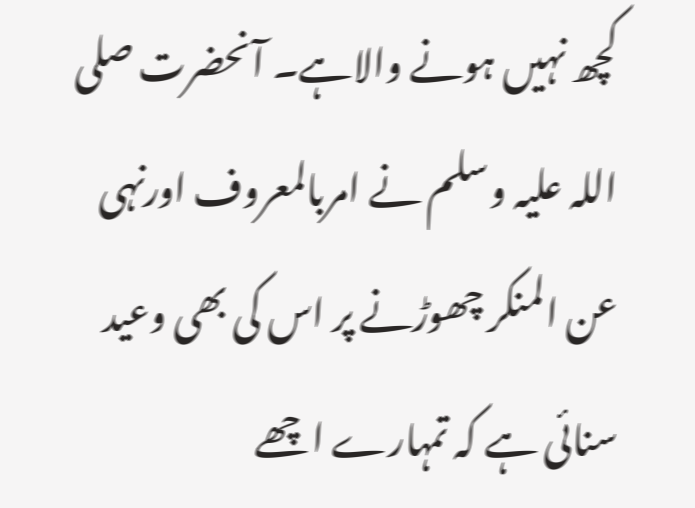کچھ نہیں ہونے والاہے۔ آنحضرت صلی اللہ علیہ وسلم نے امربالمعروف اورنہی عن المنکر چھوڑنے پر اس کی بھی وعید سنائی ہے کہ تمہارے اچھے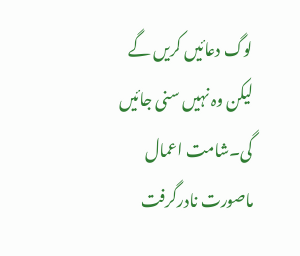لوگ دعائیں کریں گے لیکن وہ نہیں سنی جائیں گی۔شامت اعمال ماصورت نادرگرفت